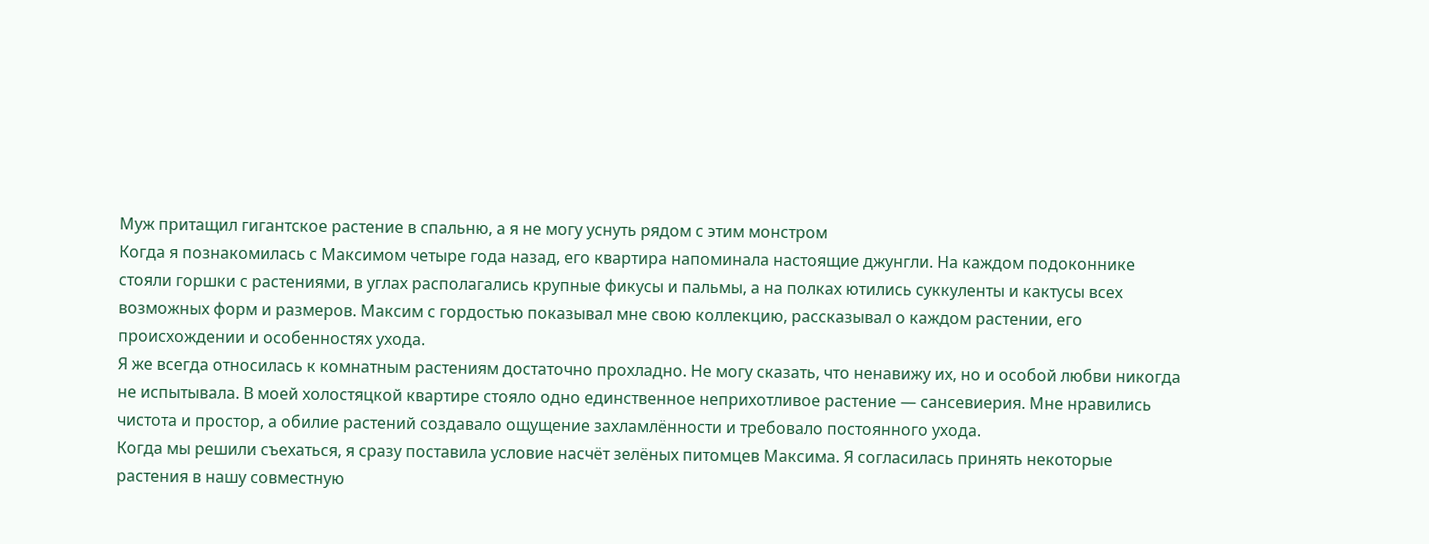Муж притащил гигантское растение в спальню, а я не могу уснуть рядом с этим монстром
Когда я познакомилась с Максимом четыре года назад, его квартира напоминала настоящие джунгли. На каждом подоконнике стояли горшки с растениями, в углах располагались крупные фикусы и пальмы, а на полках ютились суккуленты и кактусы всех возможных форм и размеров. Максим с гордостью показывал мне свою коллекцию, рассказывал о каждом растении, его происхождении и особенностях ухода.
Я же всегда относилась к комнатным растениям достаточно прохладно. Не могу сказать, что ненавижу их, но и особой любви никогда не испытывала. В моей холостяцкой квартире стояло одно единственное неприхотливое растение — сансевиерия. Мне нравились чистота и простор, а обилие растений создавало ощущение захламлённости и требовало постоянного ухода.
Когда мы решили съехаться, я сразу поставила условие насчёт зелёных питомцев Максима. Я согласилась принять некоторые растения в нашу совместную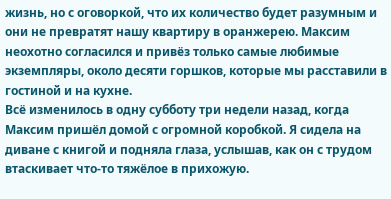жизнь, но с оговоркой, что их количество будет разумным и они не превратят нашу квартиру в оранжерею. Максим неохотно согласился и привёз только самые любимые экземпляры, около десяти горшков, которые мы расставили в гостиной и на кухне.
Всё изменилось в одну субботу три недели назад, когда Максим пришёл домой с огромной коробкой. Я сидела на диване с книгой и подняла глаза, услышав, как он с трудом втаскивает что-то тяжёлое в прихожую.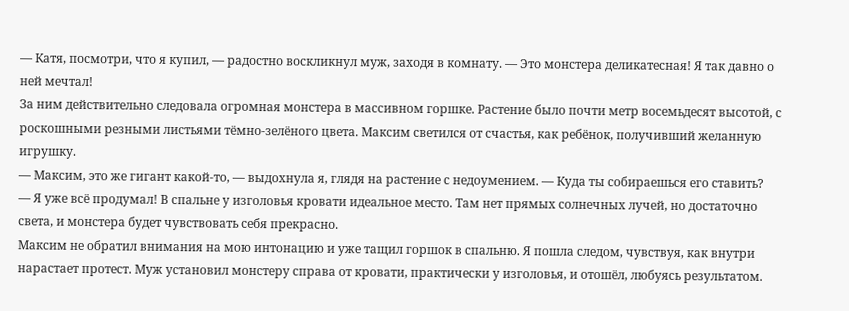— Катя, посмотри, что я купил, — радостно воскликнул муж, заходя в комнату. — Это монстера деликатесная! Я так давно о ней мечтал!
За ним действительно следовала огромная монстера в массивном горшке. Растение было почти метр восемьдесят высотой, с роскошными резными листьями тёмно-зелёного цвета. Максим светился от счастья, как ребёнок, получивший желанную игрушку.
— Максим, это же гигант какой-то, — выдохнула я, глядя на растение с недоумением. — Куда ты собираешься его ставить?
— Я уже всё продумал! В спальне у изголовья кровати идеальное место. Там нет прямых солнечных лучей, но достаточно света, и монстера будет чувствовать себя прекрасно.
Максим не обратил внимания на мою интонацию и уже тащил горшок в спальню. Я пошла следом, чувствуя, как внутри нарастает протест. Муж установил монстеру справа от кровати, практически у изголовья, и отошёл, любуясь результатом.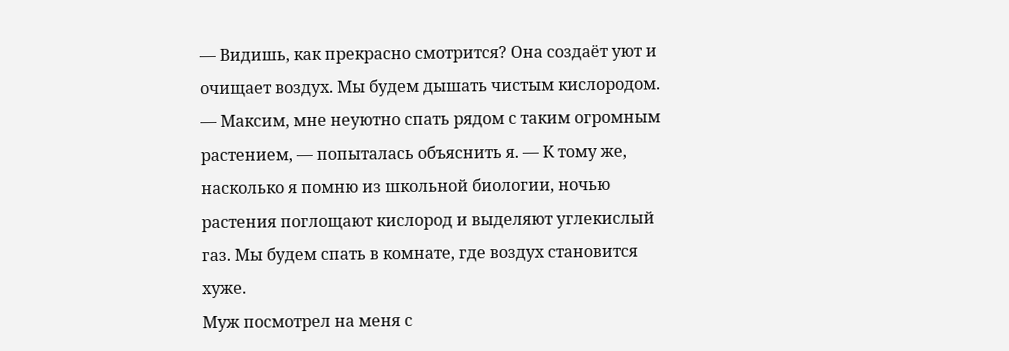— Видишь, как прекрасно смотрится? Она создаёт уют и очищает воздух. Мы будем дышать чистым кислородом.
— Максим, мне неуютно спать рядом с таким огромным растением, — попыталась объяснить я. — К тому же, насколько я помню из школьной биологии, ночью растения поглощают кислород и выделяют углекислый газ. Мы будем спать в комнате, где воздух становится хуже.
Муж посмотрел на меня с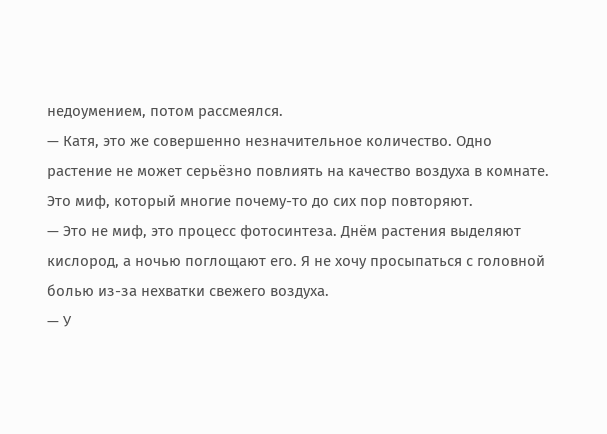недоумением, потом рассмеялся.
— Катя, это же совершенно незначительное количество. Одно растение не может серьёзно повлиять на качество воздуха в комнате. Это миф, который многие почему-то до сих пор повторяют.
— Это не миф, это процесс фотосинтеза. Днём растения выделяют кислород, а ночью поглощают его. Я не хочу просыпаться с головной болью из-за нехватки свежего воздуха.
— У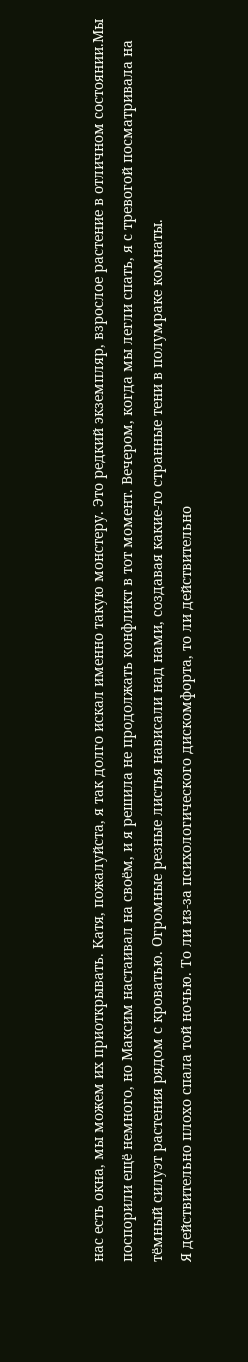нас есть окна, мы можем их приоткрывать. Катя, пожалуйста, я так долго искал именно такую монстеру. Это редкий экземпляр, взрослое растение в отличном состоянии.Мы поспорили ещё немного, но Максим настаивал на своём, и я решила не продолжать конфликт в тот момент. Вечером, когда мы легли спать, я с тревогой посматривала на тёмный силуэт растения рядом с кроватью. Огромные резные листья нависали над нами, создавая какие-то странные тени в полумраке комнаты.
Я действительно плохо спала той ночью. То ли из-за психологического дискомфорта, то ли действительно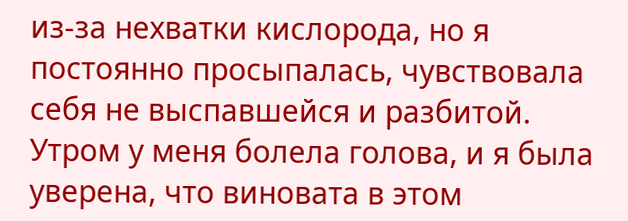из-за нехватки кислорода, но я постоянно просыпалась, чувствовала себя не выспавшейся и разбитой. Утром у меня болела голова, и я была уверена, что виновата в этом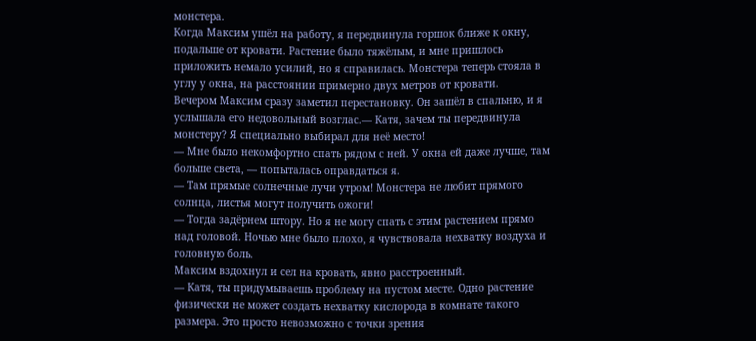монстера.
Когда Максим ушёл на работу, я передвинула горшок ближе к окну, подальше от кровати. Растение было тяжёлым, и мне пришлось приложить немало усилий, но я справилась. Монстера теперь стояла в углу у окна, на расстоянии примерно двух метров от кровати.
Вечером Максим сразу заметил перестановку. Он зашёл в спальню, и я услышала его недовольный возглас.— Катя, зачем ты передвинула монстеру? Я специально выбирал для неё место!
— Мне было некомфортно спать рядом с ней. У окна ей даже лучше, там больше света, — попыталась оправдаться я.
— Там прямые солнечные лучи утром! Монстера не любит прямого солнца, листья могут получить ожоги!
— Тогда задёрнем штору. Но я не могу спать с этим растением прямо над головой. Ночью мне было плохо, я чувствовала нехватку воздуха и головную боль.
Максим вздохнул и сел на кровать, явно расстроенный.
— Катя, ты придумываешь проблему на пустом месте. Одно растение физически не может создать нехватку кислорода в комнате такого размера. Это просто невозможно с точки зрения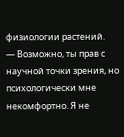физиологии растений.
— Возможно, ты прав с научной точки зрения, но психологически мне некомфортно. Я не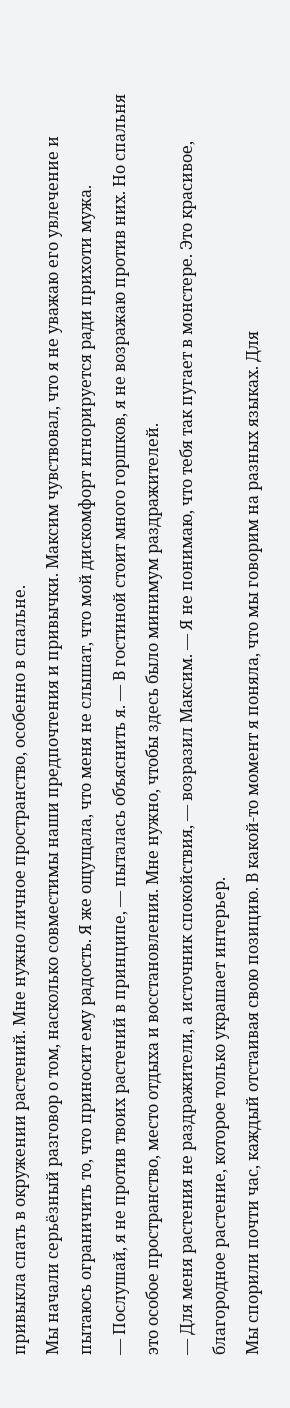привыкла спать в окружении растений. Мне нужно личное пространство, особенно в спальне.
Мы начали серьёзный разговор о том, насколько совместимы наши предпочтения и привычки. Максим чувствовал, что я не уважаю его увлечение и пытаюсь ограничить то, что приносит ему радость. Я же ощущала, что меня не слышат, что мой дискомфорт игнорируется ради прихоти мужа.
— Послушай, я не против твоих растений в принципе, — пыталась объяснить я. — В гостиной стоит много горшков, я не возражаю против них. Но спальня это особое пространство, место отдыха и восстановления. Мне нужно, чтобы здесь было минимум раздражителей.
— Для меня растения не раздражители, а источник спокойствия, — возразил Максим. — Я не понимаю, что тебя так пугает в монстере. Это красивое, благородное растение, которое только украшает интерьер.
Мы спорили почти час, каждый отстаивая свою позицию. В какой-то момент я поняла, что мы говорим на разных языках. Для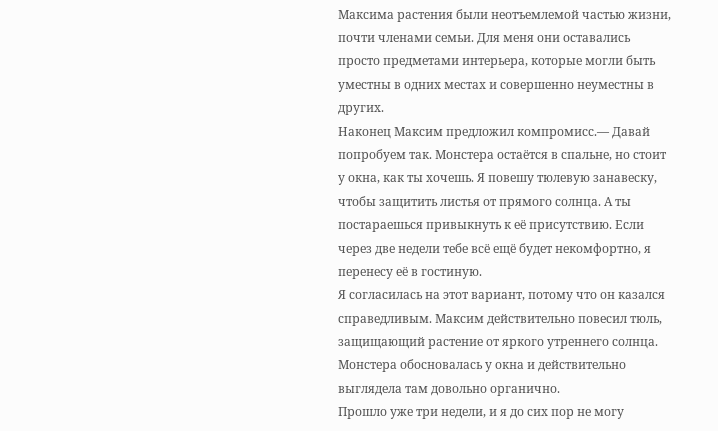Максима растения были неотъемлемой частью жизни, почти членами семьи. Для меня они оставались просто предметами интерьера, которые могли быть уместны в одних местах и совершенно неуместны в других.
Наконец Максим предложил компромисс.— Давай попробуем так. Монстера остаётся в спальне, но стоит у окна, как ты хочешь. Я повешу тюлевую занавеску, чтобы защитить листья от прямого солнца. А ты постараешься привыкнуть к её присутствию. Если через две недели тебе всё ещё будет некомфортно, я перенесу её в гостиную.
Я согласилась на этот вариант, потому что он казался справедливым. Максим действительно повесил тюль, защищающий растение от яркого утреннего солнца. Монстера обосновалась у окна и действительно выглядела там довольно органично.
Прошло уже три недели, и я до сих пор не могу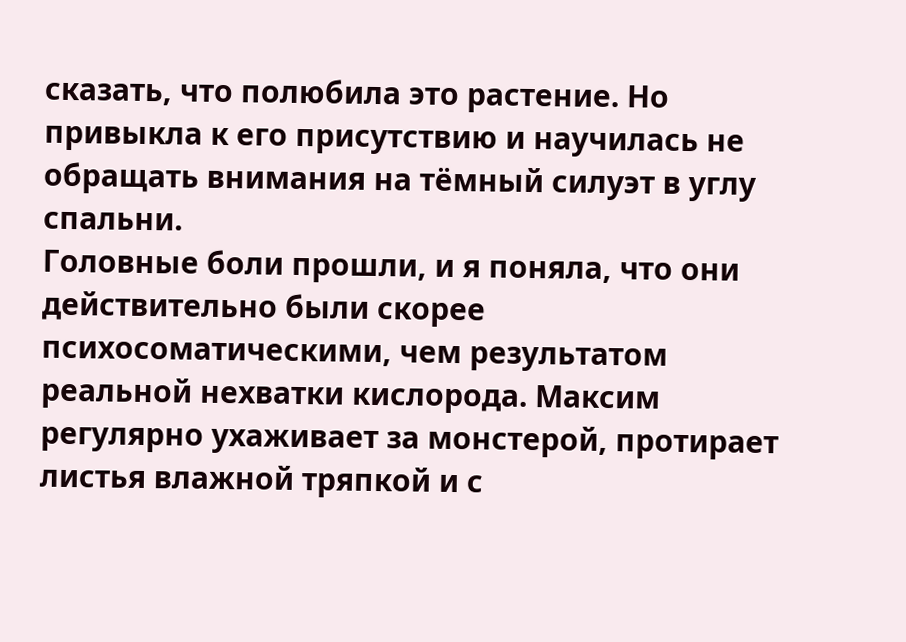сказать, что полюбила это растение. Но привыкла к его присутствию и научилась не обращать внимания на тёмный силуэт в углу спальни.
Головные боли прошли, и я поняла, что они действительно были скорее психосоматическими, чем результатом реальной нехватки кислорода. Максим регулярно ухаживает за монстерой, протирает листья влажной тряпкой и с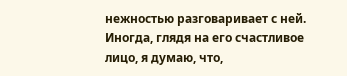нежностью разговаривает с ней. Иногда, глядя на его счастливое лицо, я думаю, что,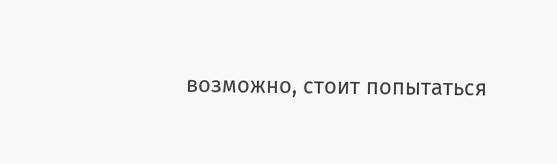возможно, стоит попытаться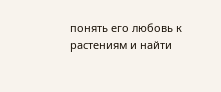понять его любовь к растениям и найти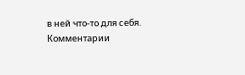в ней что-то для себя.
Комментарии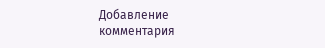Добавление комментария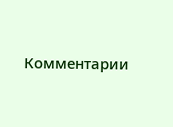Комментарии